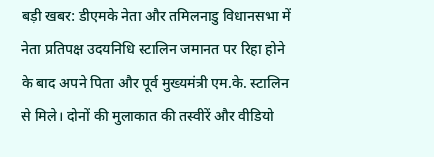बड़ी खबर: डीएमके नेता और तमिलनाडु विधानसभा में नेता प्रतिपक्ष उदयनिधि स्टालिन जमानत पर रिहा होने के बाद अपने पिता और पूर्व मुख्यमंत्री एम.के. स्टालिन से मिले। दोनों की मुलाकात की तस्वीरें और वीडियो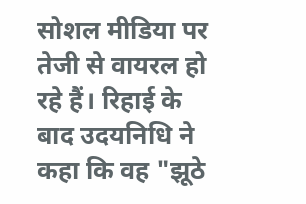सोशल मीडिया पर तेजी से वायरल हो रहे हैं। रिहाई के बाद उदयनिधि ने कहा कि वह "झूठे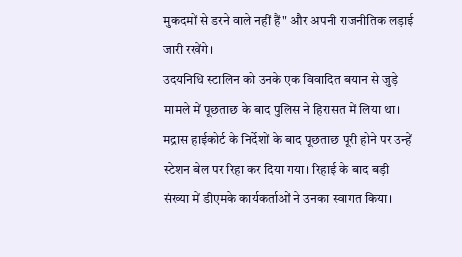मुकदमों से डरने वाले नहीं हैं" और अपनी राजनीतिक लड़ाई जारी रखेंगे।
उदयनिधि स्टालिन को उनके एक विवादित बयान से जुड़े मामले में पूछताछ के बाद पुलिस ने हिरासत में लिया था। मद्रास हाईकोर्ट के निर्देशों के बाद पूछताछ पूरी होने पर उन्हें स्टेशन बेल पर रिहा कर दिया गया। रिहाई के बाद बड़ी संख्या में डीएमके कार्यकर्ताओं ने उनका स्वागत किया।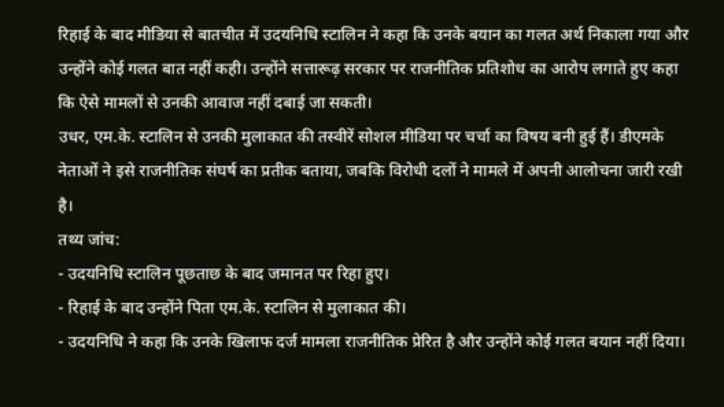रिहाई के बाद मीडिया से बातचीत में उदयनिधि स्टालिन ने कहा कि उनके बयान का गलत अर्थ निकाला गया और उन्होंने कोई गलत बात नहीं कही। उन्होंने सत्तारूढ़ सरकार पर राजनीतिक प्रतिशोध का आरोप लगाते हुए कहा कि ऐसे मामलों से उनकी आवाज नहीं दबाई जा सकती।
उधर, एम.के. स्टालिन से उनकी मुलाकात की तस्वीरें सोशल मीडिया पर चर्चा का विषय बनी हुई हैं। डीएमके नेताओं ने इसे राजनीतिक संघर्ष का प्रतीक बताया, जबकि विरोधी दलों ने मामले में अपनी आलोचना जारी रखी है।
तथ्य जांच:
- उदयनिधि स्टालिन पूछताछ के बाद जमानत पर रिहा हुए।
- रिहाई के बाद उन्होंने पिता एम.के. स्टालिन से मुलाकात की।
- उदयनिधि ने कहा कि उनके खिलाफ दर्ज मामला राजनीतिक प्रेरित है और उन्होंने कोई गलत बयान नहीं दिया।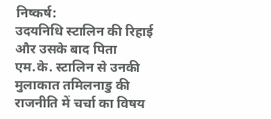निष्कर्ष:
उदयनिधि स्टालिन की रिहाई और उसके बाद पिता एम.के. स्टालिन से उनकी मुलाकात तमिलनाडु की राजनीति में चर्चा का विषय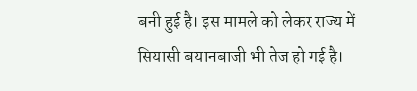बनी हुई है। इस मामले को लेकर राज्य में सियासी बयानबाजी भी तेज हो गई है।